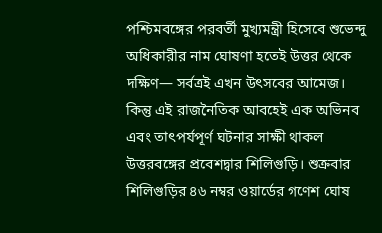পশ্চিমবঙ্গের পরবর্তী মুখ্যমন্ত্রী হিসেবে শুভেন্দু অধিকারীর নাম ঘোষণা হতেই উত্তর থেকে দক্ষিণ— সর্বত্রই এখন উৎসবের আমেজ। কিন্তু এই রাজনৈতিক আবহেই এক অভিনব এবং তাৎপর্যপূর্ণ ঘটনার সাক্ষী থাকল উত্তরবঙ্গের প্রবেশদ্বার শিলিগুড়ি। শুক্রবার শিলিগুড়ির ৪৬ নম্বর ওয়ার্ডের গণেশ ঘোষ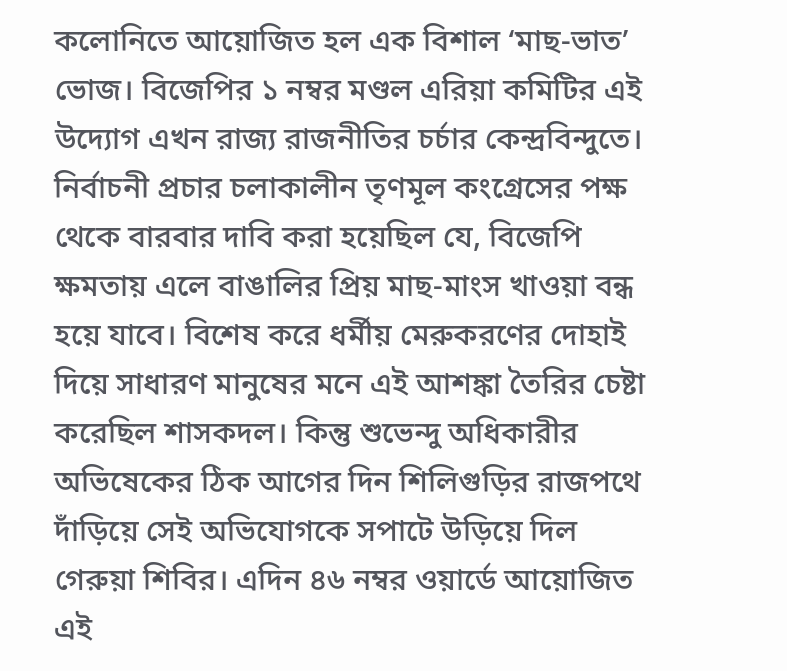কলোনিতে আয়োজিত হল এক বিশাল ‘মাছ-ভাত’ ভোজ। বিজেপির ১ নম্বর মণ্ডল এরিয়া কমিটির এই উদ্যোগ এখন রাজ্য রাজনীতির চর্চার কেন্দ্রবিন্দুতে।
নির্বাচনী প্রচার চলাকালীন তৃণমূল কংগ্রেসের পক্ষ থেকে বারবার দাবি করা হয়েছিল যে, বিজেপি ক্ষমতায় এলে বাঙালির প্রিয় মাছ-মাংস খাওয়া বন্ধ হয়ে যাবে। বিশেষ করে ধর্মীয় মেরুকরণের দোহাই দিয়ে সাধারণ মানুষের মনে এই আশঙ্কা তৈরির চেষ্টা করেছিল শাসকদল। কিন্তু শুভেন্দু অধিকারীর অভিষেকের ঠিক আগের দিন শিলিগুড়ির রাজপথে দাঁড়িয়ে সেই অভিযোগকে সপাটে উড়িয়ে দিল গেরুয়া শিবির। এদিন ৪৬ নম্বর ওয়ার্ডে আয়োজিত এই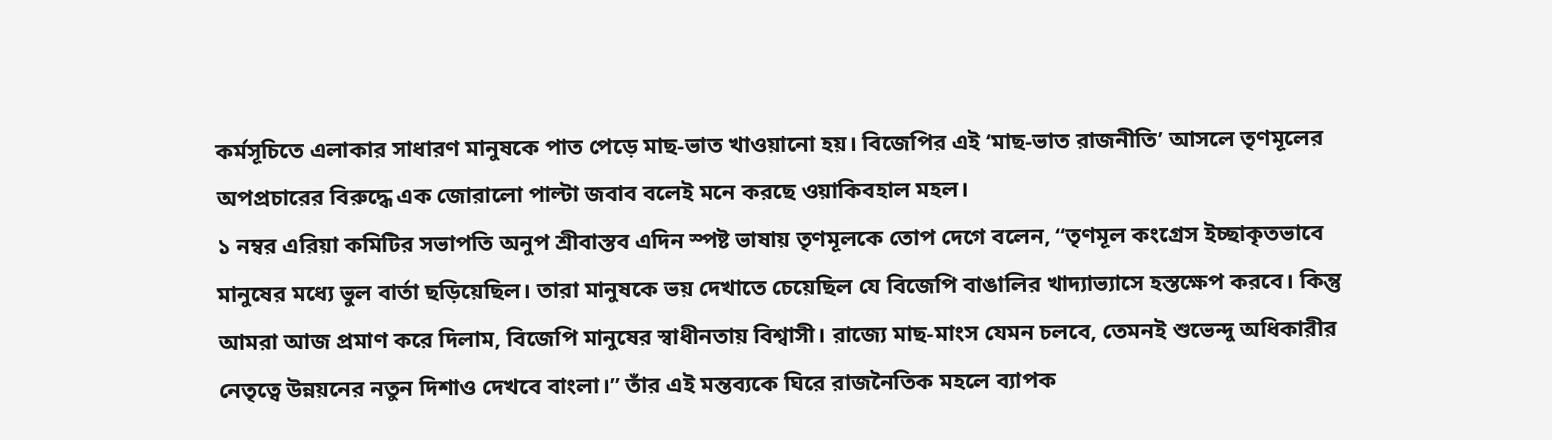কর্মসূচিতে এলাকার সাধারণ মানুষকে পাত পেড়ে মাছ-ভাত খাওয়ানো হয়। বিজেপির এই ‘মাছ-ভাত রাজনীতি’ আসলে তৃণমূলের অপপ্রচারের বিরুদ্ধে এক জোরালো পাল্টা জবাব বলেই মনে করছে ওয়াকিবহাল মহল।
১ নম্বর এরিয়া কমিটির সভাপতি অনুপ শ্রীবাস্তব এদিন স্পষ্ট ভাষায় তৃণমূলকে তোপ দেগে বলেন, “তৃণমূল কংগ্রেস ইচ্ছাকৃতভাবে মানুষের মধ্যে ভুল বার্তা ছড়িয়েছিল। তারা মানুষকে ভয় দেখাতে চেয়েছিল যে বিজেপি বাঙালির খাদ্যাভ্যাসে হস্তক্ষেপ করবে। কিন্তু আমরা আজ প্রমাণ করে দিলাম, বিজেপি মানুষের স্বাধীনতায় বিশ্বাসী। রাজ্যে মাছ-মাংস যেমন চলবে, তেমনই শুভেন্দু অধিকারীর নেতৃত্বে উন্নয়নের নতুন দিশাও দেখবে বাংলা।” তাঁর এই মন্তব্যকে ঘিরে রাজনৈতিক মহলে ব্যাপক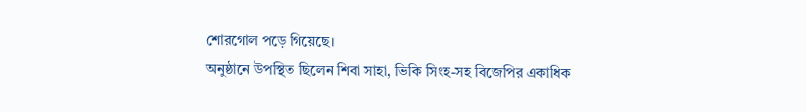শোরগোল পড়ে গিয়েছে।
অনুষ্ঠানে উপস্থিত ছিলেন শিবা সাহা, ভিকি সিংহ-সহ বিজেপির একাধিক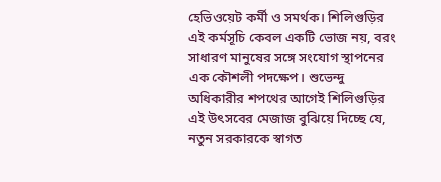হেভিওয়েট কর্মী ও সমর্থক। শিলিগুড়ির এই কর্মসূচি কেবল একটি ভোজ নয়, বরং সাধারণ মানুষের সঙ্গে সংযোগ স্থাপনের এক কৌশলী পদক্ষেপ। শুভেন্দু অধিকারীর শপথের আগেই শিলিগুড়ির এই উৎসবের মেজাজ বুঝিয়ে দিচ্ছে যে, নতুন সরকারকে স্বাগত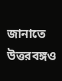জানাতে উত্তরবঙ্গও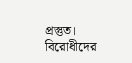প্রস্তুত। বিরোধীদের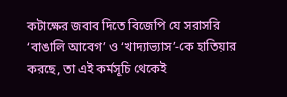কটাক্ষের জবাব দিতে বিজেপি যে সরাসরি ‘বাঙালি আবেগ’ ও ‘খাদ্যাভ্যাস’-কে হাতিয়ার করছে, তা এই কর্মসূচি থেকেই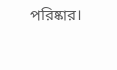পরিষ্কার।